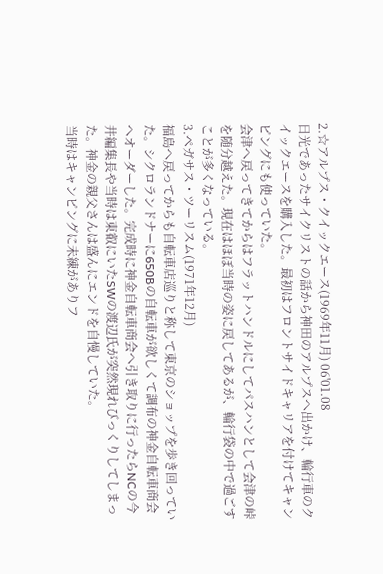2.☆アルプス・クイックエース(1969年11月) 06'01.08
日光であったサイクリストの話から神田のアルプスへ出かけ、輪行車のクイックエースを購入した。最初はフロントサイドキャリアを付けてキャンピングにも使っていた。
会津へ戻ってきてからはフラットハンドルにしてパスハンとして会津の峠を随分越えた。現在はほぼ当時の姿に戻してあるが、輪行袋の中で過ごすことが多くなっている。
3.ペガサス・ツーリスム(1971年12月)
福島へ戻ってからも自転車店巡りと称して東京のショップを歩き回っていた。シクロランドナーに650Bの自転車が欲しくて調布の神金自転車商会へオーダーした。完成時に神金自転車商会へ引き取りに行ったらNCの今井編集長や当時は東叡にいたSWの渡辺氏が突然現れびっくりしてしまった。神金の親父さんは盛んにエンドを自慢していた。
当時はキャンピングに未練がありフ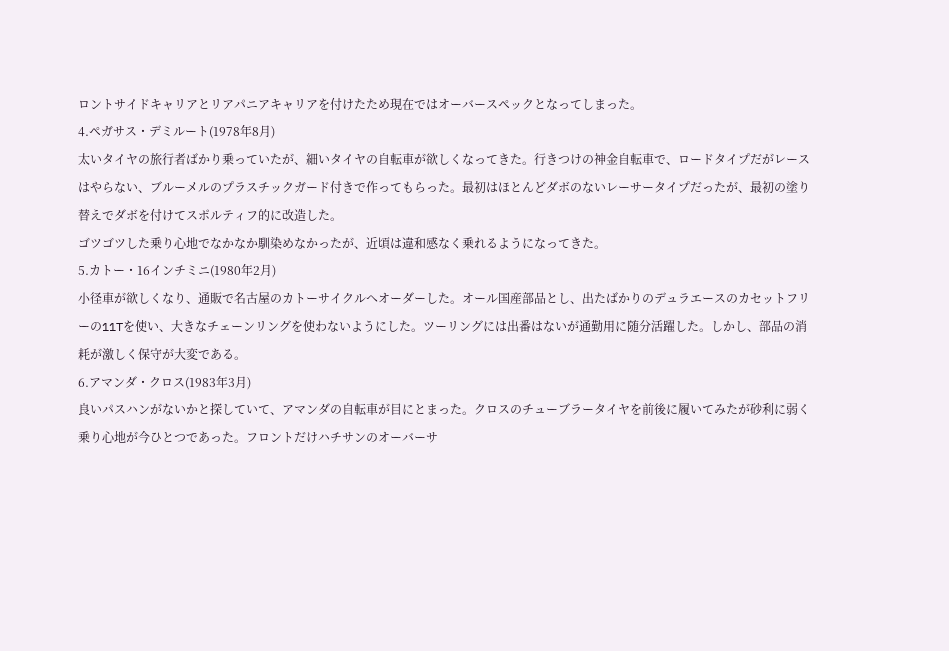ロントサイドキャリアとリアパニアキャリアを付けたため現在ではオーバースペックとなってしまった。
4.ペガサス・デミルート(1978年8月)
太いタイヤの旅行者ばかり乗っていたが、細いタイヤの自転車が欲しくなってきた。行きつけの神金自転車で、ロードタイプだがレースはやらない、ブルーメルのプラスチックガード付きで作ってもらった。最初はほとんどダボのないレーサータイプだったが、最初の塗り替えでダボを付けてスポルティフ的に改造した。
ゴツゴツした乗り心地でなかなか馴染めなかったが、近頃は違和感なく乗れるようになってきた。
5.カトー・16インチミニ(1980年2月)
小径車が欲しくなり、通販で名古屋のカトーサイクルへオーダーした。オール国産部品とし、出たばかりのデュラエースのカセットフリーの11Tを使い、大きなチェーンリングを使わないようにした。ツーリングには出番はないが通勤用に随分活躍した。しかし、部品の消耗が激しく保守が大変である。
6.アマンダ・クロス(1983年3月)
良いパスハンがないかと探していて、アマンダの自転車が目にとまった。クロスのチューブラータイヤを前後に履いてみたが砂利に弱く乗り心地が今ひとつであった。フロントだけハチサンのオーバーサ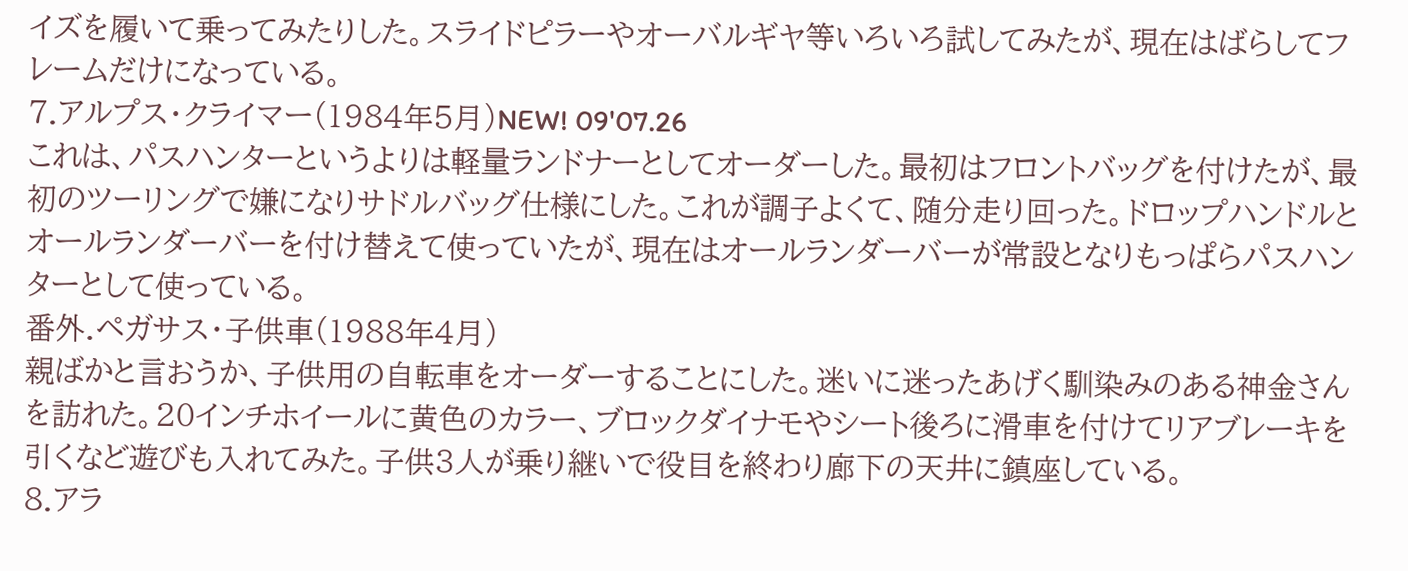イズを履いて乗ってみたりした。スライドピラーやオーバルギヤ等いろいろ試してみたが、現在はばらしてフレームだけになっている。
7.アルプス・クライマー(1984年5月)NEW! 09'07.26
これは、パスハンターというよりは軽量ランドナーとしてオーダーした。最初はフロントバッグを付けたが、最初のツーリングで嫌になりサドルバッグ仕様にした。これが調子よくて、随分走り回った。ドロップハンドルとオールランダーバーを付け替えて使っていたが、現在はオールランダーバーが常設となりもっぱらパスハンターとして使っている。
番外.ペガサス・子供車(1988年4月)
親ばかと言おうか、子供用の自転車をオーダーすることにした。迷いに迷ったあげく馴染みのある神金さんを訪れた。20インチホイールに黄色のカラー、ブロックダイナモやシート後ろに滑車を付けてリアブレーキを引くなど遊びも入れてみた。子供3人が乗り継いで役目を終わり廊下の天井に鎮座している。
8.アラ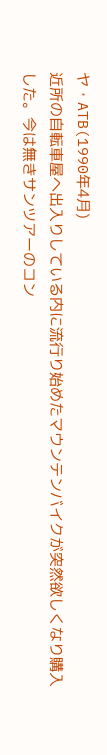ヤ・ATB(1990年4月)
近所の自転車屋へ出入りしている内に流行り始めたマウンテンバイクが突然欲しくなり購入した。今は無きサンツアーのコン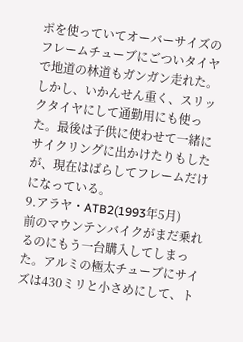ポを使っていてオーバーサイズのフレームチューブにごついタイヤで地道の林道もガンガン走れた。しかし、いかんせん重く、スリックタイヤにして通勤用にも使った。最後は子供に使わせて一緒にサイクリングに出かけたりもしたが、現在はばらしてフレームだけになっている。
9.アラヤ・ATB2(1993年5月)
前のマウンテンバイクがまだ乗れるのにもう一台購入してしまった。アルミの極太チューブにサイズは430ミリと小さめにして、ト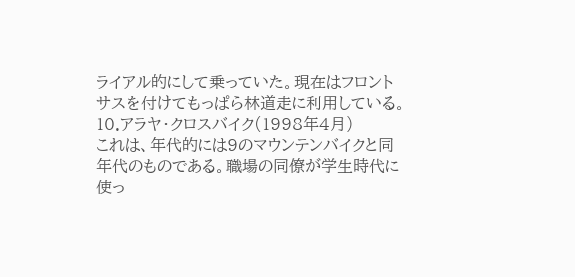ライアル的にして乗っていた。現在はフロントサスを付けてもっぱら林道走に利用している。
10.アラヤ・クロスバイク(1998年4月)
これは、年代的には9のマウンテンバイクと同年代のものである。職場の同僚が学生時代に使っ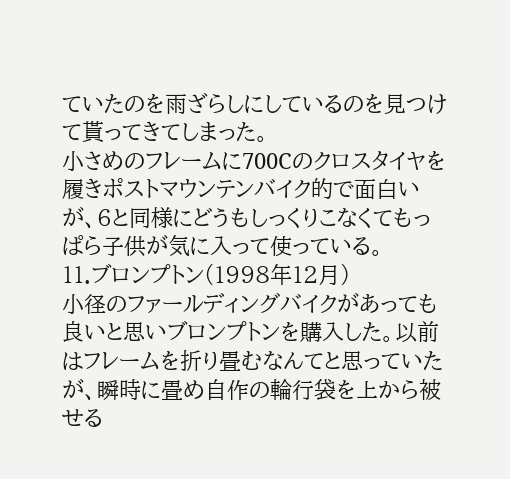ていたのを雨ざらしにしているのを見つけて貰ってきてしまった。
小さめのフレームに700Cのクロスタイヤを履きポストマウンテンバイク的で面白いが、6と同様にどうもしっくりこなくてもっぱら子供が気に入って使っている。
11.ブロンプトン(1998年12月)
小径のファールディングバイクがあっても良いと思いブロンプトンを購入した。以前はフレームを折り畳むなんてと思っていたが、瞬時に畳め自作の輪行袋を上から被せる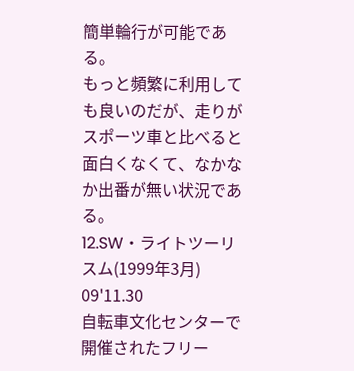簡単輪行が可能である。
もっと頻繁に利用しても良いのだが、走りがスポーツ車と比べると面白くなくて、なかなか出番が無い状況である。
12.SW・ライトツーリスム(1999年3月) 09'11.30
自転車文化センターで開催されたフリー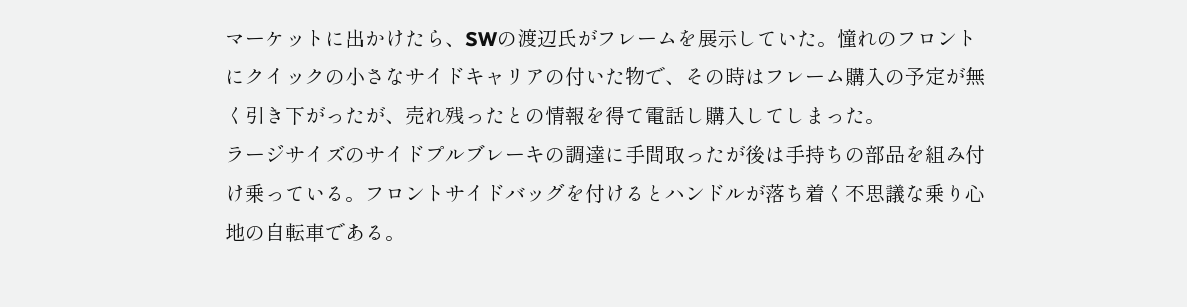マーケットに出かけたら、SWの渡辺氏がフレームを展示していた。憧れのフロントにクイックの小さなサイドキャリアの付いた物で、その時はフレーム購入の予定が無く引き下がったが、売れ残ったとの情報を得て電話し購入してしまった。
ラージサイズのサイドプルブレーキの調達に手間取ったが後は手持ちの部品を組み付け乗っている。フロントサイドバッグを付けるとハンドルが落ち着く不思議な乗り心地の自転車である。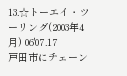13.☆トーエイ・ツーリング(2003年4月) 06'07.17
戸田市にチェーン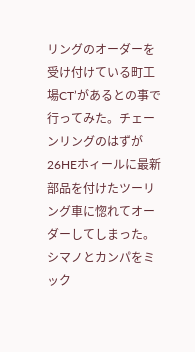リングのオーダーを受け付けている町工場CT’があるとの事で行ってみた。チェーンリングのはずが26HEホィールに最新部品を付けたツーリング車に惚れてオーダーしてしまった。
シマノとカンパをミック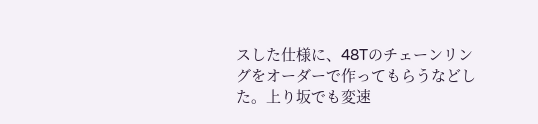スした仕様に、48Tのチェーンリングをオーダーで作ってもらうなどした。上り坂でも変速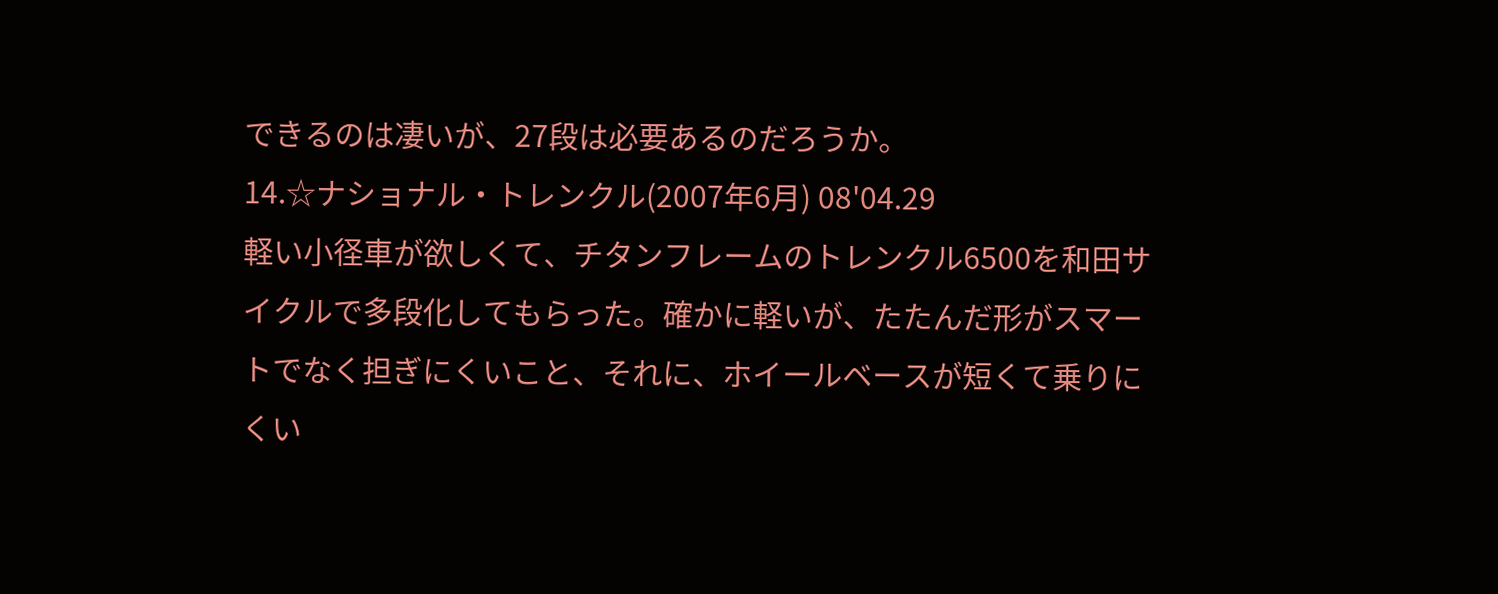できるのは凄いが、27段は必要あるのだろうか。
14.☆ナショナル・トレンクル(2007年6月) 08'04.29
軽い小径車が欲しくて、チタンフレームのトレンクル6500を和田サイクルで多段化してもらった。確かに軽いが、たたんだ形がスマートでなく担ぎにくいこと、それに、ホイールベースが短くて乗りにくい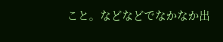こと。などなどでなかなか出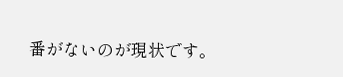番がないのが現状です。